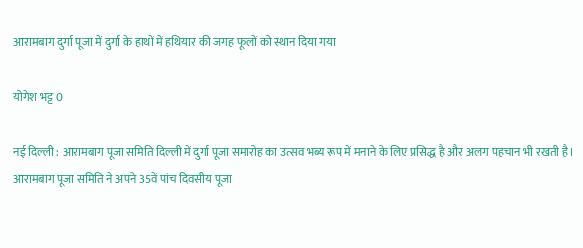आरामबाग दुर्गा पूजा में दुर्गा के हाथों में हथियार की जगह फूलों को स्थान दिया गया

योगेश भट्ट 0

नई दिल्ली : आरामबाग पूजा समिति दिल्ली में दुर्गा पूजा समारोह का उत्सव भब्य रूप में मनाने के लिए प्रसिद्ध है और अलग पहचान भी रखती है। आरामबाग पूजा समिति ने अपने 35वें पांच दिवसीय पूजा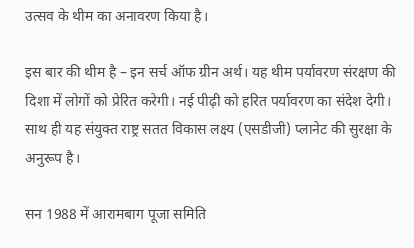उत्सव के थीम का अनावरण किया है।

इस बार की थीम है – इन सर्च ऑफ ग्रीन अर्थ। यह थीम पर्यावरण संरक्षण की दिशा में लोगों को प्रेरित करेगी। नई पीढ़ी को हरित पर्यावरण का संदेश देगी। साथ ही यह संयुक्त राष्ट्र सतत विकास लक्ष्य (एसडीजी) प्लानेट की सुरक्षा के अनुरूप है।

सन 1988 में आरामबाग पूजा समिति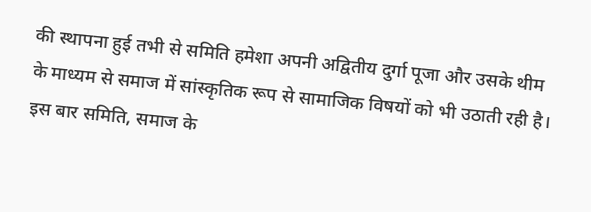की स्थापना हुई तभी से समिति हमेशा अपनी अद्वितीय दुर्गा पूजा और उसके थीम के माध्यम से समाज में सांस्कृतिक रूप से सामाजिक विषयों को भी उठाती रही है। इस बार समिति, समाज के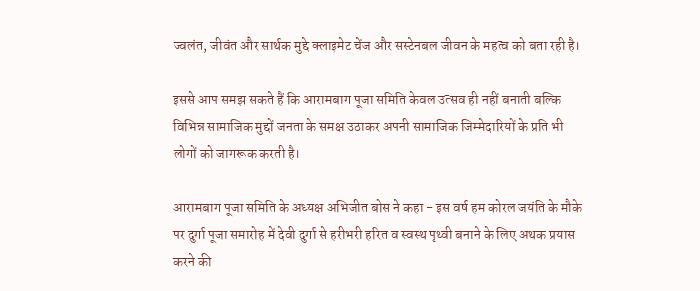ज्वलंत, जीवंत और सार्थक मुद्दे क्लाइमेट चेंज और सस्टेनबल जीवन के महत्व को बता रही है।

इससे आप समझ सकते हैं कि आरामबाग पूजा समिति केवल उत्सव ही नहीं बनाती बल्कि विभिन्न सामाजिक मुद्दों जनता के समक्ष उठाकर अपनी सामाजिक जिम्मेदारियों के प्रति भी लोगों को जागरूक करती है।

आरामबाग पूजा समिति के अध्यक्ष अभिजीत बोस ने कहा - इस वर्ष हम कोरल जयंति के मौके पर दुर्गा पूजा समारोह में देवी दुर्गा से हरीभरी हरित व स्वस्थ पृथ्वी बनाने के लिए अथक प्रयास करने की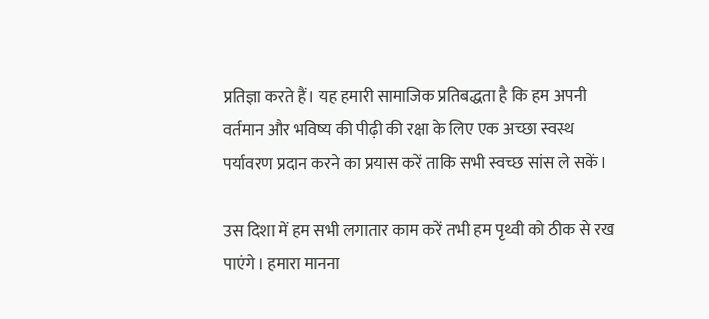प्रतिज्ञा करते हैं। यह हमारी सामाजिक प्रतिबद्धता है कि हम अपनी वर्तमान और भविष्य की पीढ़ी की रक्षा के लिए एक अच्छा स्वस्थ पर्यावरण प्रदान करने का प्रयास करें ताकि सभी स्वच्छ सांस ले सकें।

उस दिशा में हम सभी लगातार काम करें तभी हम पृथ्वी को ठीक से रख पाएंगे। हमारा मानना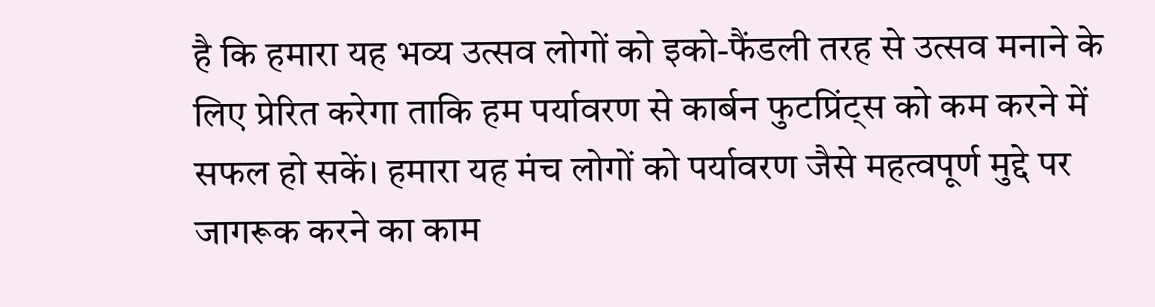है कि हमारा यह भव्य उत्सव लोगों को इको-फैंडली तरह से उत्सव मनाने के लिए प्रेरित करेगा ताकि हम पर्यावरण से कार्बन फुटप्रिंट्स को कम करने में सफल हो सकें। हमारा यह मंच लोगों को पर्यावरण जैसे महत्वपूर्ण मुद्दे पर जागरूक करने का काम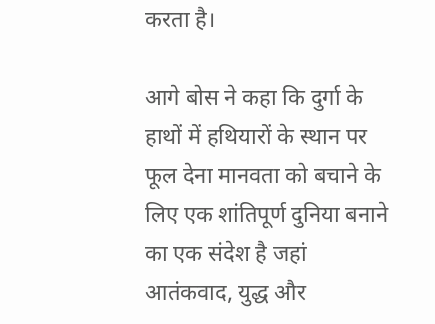करता है।

आगे बोस ने कहा कि दुर्गा के हाथों में हथियारों के स्थान पर फूल देना मानवता को बचाने के लिए एक शांतिपूर्ण दुनिया बनाने का एक संदेश है जहां आतंकवाद, युद्ध और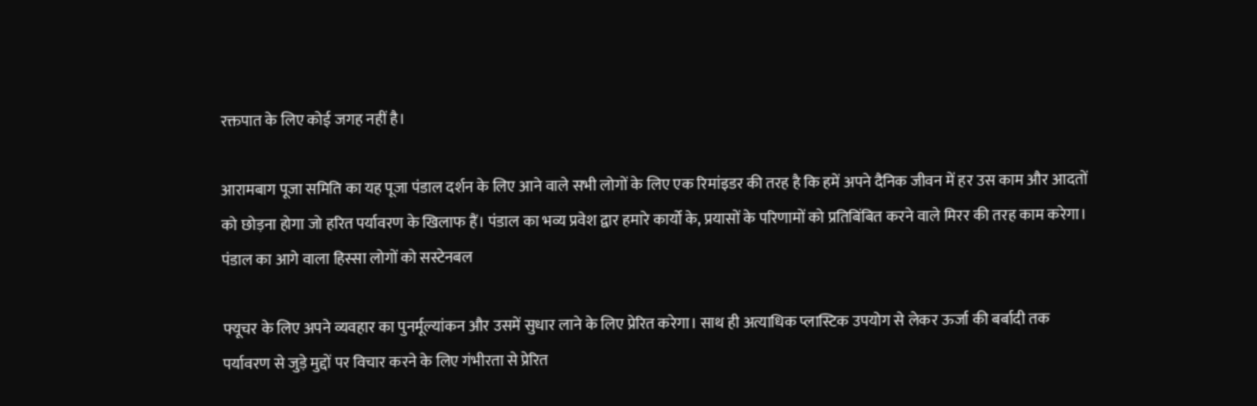रक्तपात के लिए कोई जगह नहीं है।

आरामबाग पूजा समिति का यह पूजा पंडाल दर्शन के लिए आने वाले सभी लोगों के लिए एक रिमांइडर की तरह है कि हमें अपने दैनिक जीवन में हर उस काम और आदतों को छोड़ना होगा जो हरित पर्यावरण के खिलाफ हैं। पंडाल का भव्य प्रवेश द्वार हमारे कार्यो के, प्रयासों के परिणामों को प्रतिबिंबित करने वाले मिरर की तरह काम करेगा। पंडाल का आगे वाला हिस्सा लोगों को सस्टेनबल

फ्यूचर के लिए अपने व्यवहार का पुनर्मूल्यांकन और उसमें सुधार लाने के लिए प्रेरित करेगा। साथ ही अत्याधिक प्लास्टिक उपयोग से लेकर ऊर्जा की बर्बादी तक पर्यावरण से जुड़े मुद्दों पर विचार करने के लिए गंभीरता से प्रेरित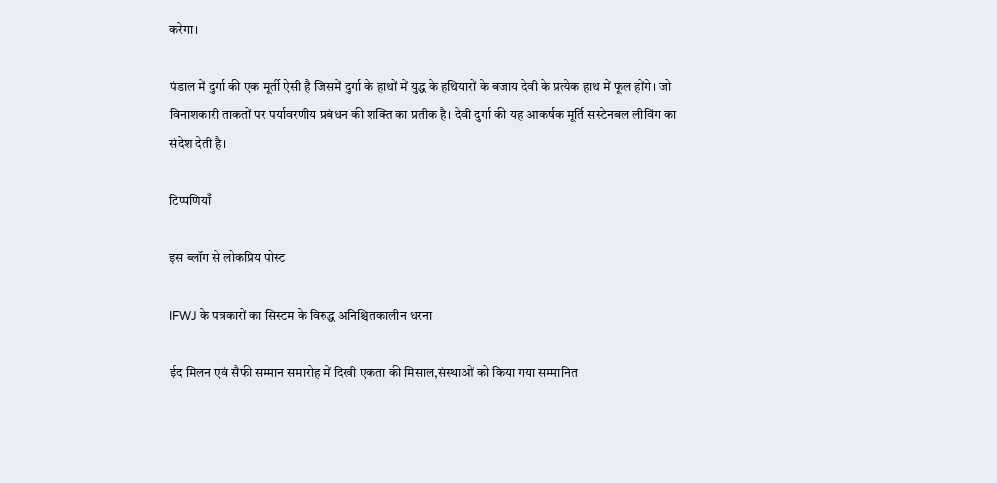करेगा।

पंडाल में दुर्गा की एक मूर्ती ऐसी है जिसमें दुर्गा के हाथों में युद्ध के हथियारों के बजाय देवी के प्रत्येक हाथ में फूल होंगे। जो विनाशकारी ताकतों पर पर्यावरणीय प्रबंधन की शक्ति का प्रतीक है। देवी दुर्गा की यह आकर्षक मूर्ति सस्टेनबल लीविंग का संदेश देती है।

टिप्पणियाँ

इस ब्लॉग से लोकप्रिय पोस्ट

IFWJ के पत्रकारों का सिस्टम के विरुद्ध अनिश्चितकालीन धरना

ईद मिलन एवं सैफी सम्मान समारोह में दिखी एकता की मिसाल,संस्थाओं को किया गया सम्मानित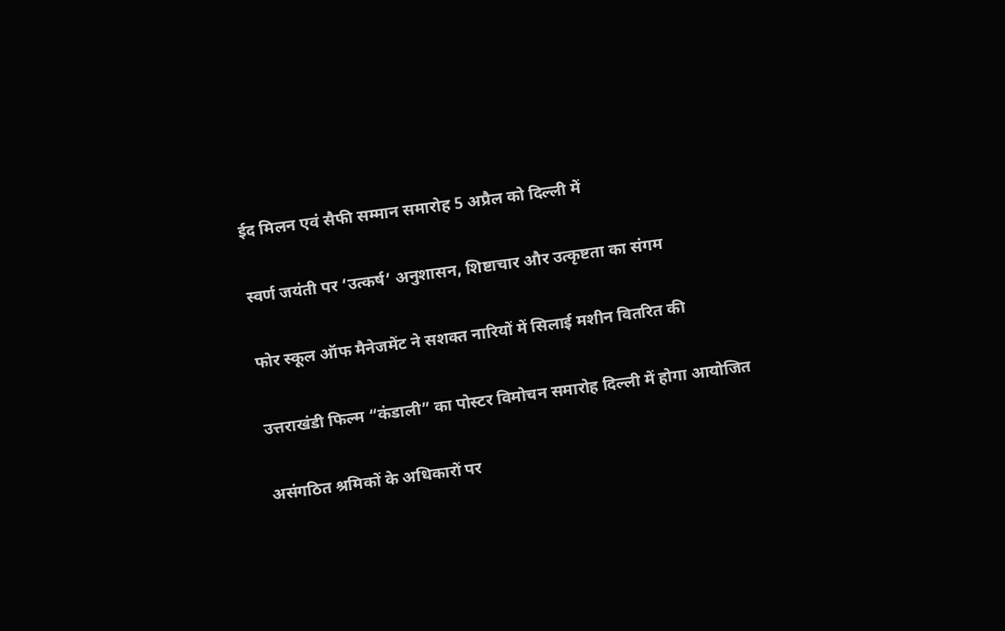ईद मिलन एवं सैफी सम्मान समारोह 5 अप्रैल को दिल्ली में

स्वर्ण जयंती पर ‘उत्कर्ष’ अनुशासन, शिष्टाचार और उत्कृष्टता का संगम

फोर स्कूल ऑफ मैनेजमेंट ने सशक्त नारियों में सिलाई मशीन वितरित की

उत्तराखंडी फिल्म “कंडाली” का पोस्टर विमोचन समारोह दिल्ली में होगा आयोजित

असंगठित श्रमिकों के अधिकारों पर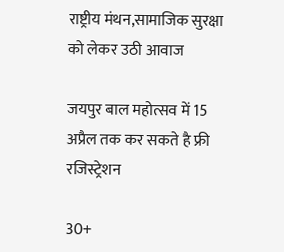राष्ट्रीय मंथन,सामाजिक सुरक्षा को लेकर उठी आवाज

जयपुर बाल महोत्सव में 15 अप्रैल तक कर सकते है फ्री रजिस्ट्रेशन

30+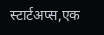स्टार्टअप्स,एक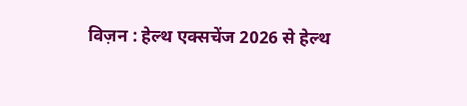विज़न : हेल्थ एक्सचेंज 2026 से हेल्थ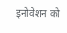इनोवेशन को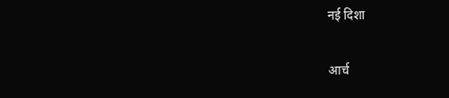नई दिशा

आर्च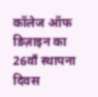कॉलेज ऑफ डिज़ाइन का 26वाँ स्थापना दिवस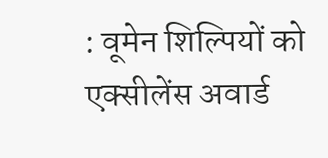: वूमेन शिल्पियों को एक्सीलेंस अवार्ड